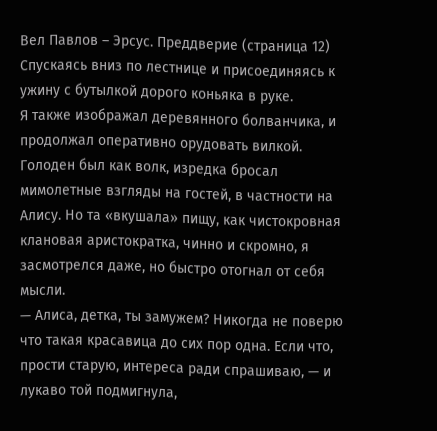Вел Павлов – Эрсус. Преддверие (страница 12)
Спускаясь вниз по лестнице и присоединяясь к ужину с бутылкой дорого коньяка в руке.
Я также изображал деревянного болванчика, и продолжал оперативно орудовать вилкой. Голоден был как волк, изредка бросал мимолетные взгляды на гостей, в частности на Алису. Но та «вкушала» пищу, как чистокровная клановая аристократка, чинно и скромно, я засмотрелся даже, но быстро отогнал от себя мысли.
— Алиса, детка, ты замужем? Никогда не поверю что такая красавица до сих пор одна. Если что, прости старую, интереса ради спрашиваю, — и лукаво той подмигнула,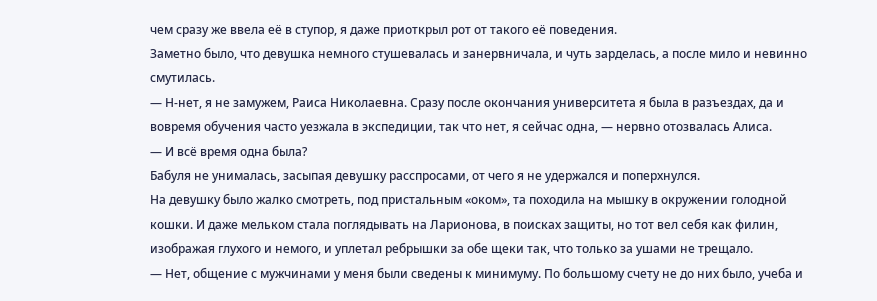чем сразу же ввела её в ступор, я даже приоткрыл рот от такого её поведения.
Заметно было, что девушка немного стушевалась и занервничала, и чуть зарделась, а после мило и невинно смутилась.
— Н-нет, я не замужем, Раиса Николаевна. Сразу после окончания университета я была в разъездах, да и вовремя обучения часто уезжала в экспедиции, так что нет, я сейчас одна, — нервно отозвалась Алиса.
— И всё время одна была?
Бабуля не унималась, засыпая девушку расспросами, от чего я не удержался и поперхнулся.
На девушку было жалко смотреть, под пристальным «оком», та походила на мышку в окружении голодной кошки. И даже мельком стала поглядывать на Ларионова, в поисках защиты, но тот вел себя как филин, изображая глухого и немого, и уплетал ребрышки за обе щеки так, что только за ушами не трещало.
— Нет, общение с мужчинами у меня были сведены к минимуму. По большому счету не до них было, учеба и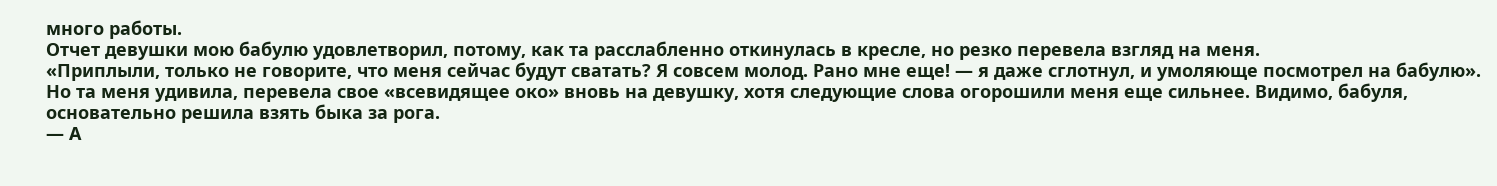много работы.
Отчет девушки мою бабулю удовлетворил, потому, как та расслабленно откинулась в кресле, но резко перевела взгляд на меня.
«Приплыли, только не говорите, что меня сейчас будут сватать? Я совсем молод. Рано мне еще! — я даже сглотнул, и умоляюще посмотрел на бабулю».
Но та меня удивила, перевела свое «всевидящее око» вновь на девушку, хотя следующие слова огорошили меня еще сильнее. Видимо, бабуля, основательно решила взять быка за рога.
— А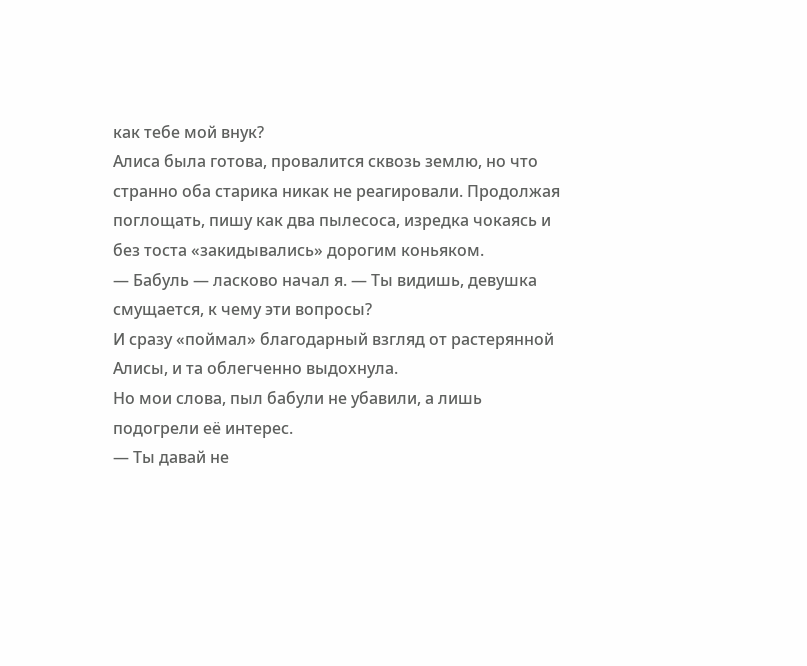как тебе мой внук?
Алиса была готова, провалится сквозь землю, но что странно оба старика никак не реагировали. Продолжая поглощать, пишу как два пылесоса, изредка чокаясь и без тоста «закидывались» дорогим коньяком.
— Бабуль — ласково начал я. — Ты видишь, девушка смущается, к чему эти вопросы?
И сразу «поймал» благодарный взгляд от растерянной Алисы, и та облегченно выдохнула.
Но мои слова, пыл бабули не убавили, а лишь подогрели её интерес.
— Ты давай не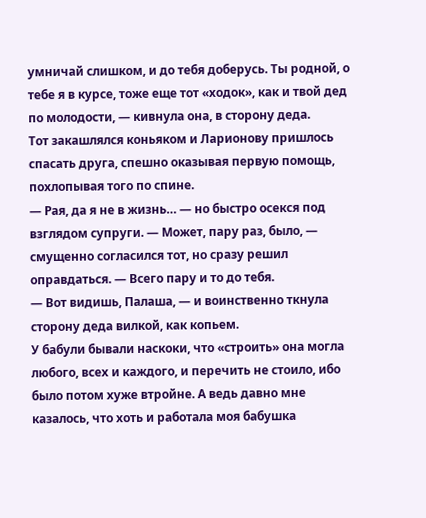умничай слишком, и до тебя доберусь. Ты родной, о тебе я в курсе, тоже еще тот «ходок», как и твой дед по молодости, — кивнула она, в сторону деда.
Тот закашлялся коньяком и Ларионову пришлось спасать друга, спешно оказывая первую помощь, похлопывая того по спине.
— Рая, да я не в жизнь… — но быстро осекся под взглядом супруги. — Может, пару раз, было, — смущенно согласился тот, но сразу решил оправдаться. — Всего пару и то до тебя.
— Вот видишь, Палаша, — и воинственно ткнула сторону деда вилкой, как копьем.
У бабули бывали наскоки, что «строить» она могла любого, всех и каждого, и перечить не стоило, ибо было потом хуже втройне. А ведь давно мне казалось, что хоть и работала моя бабушка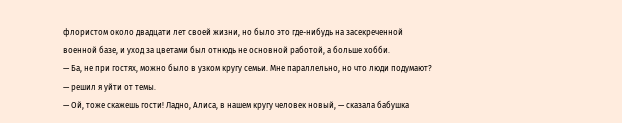флористом около двадцати лет своей жизни, но было это где-нибудь на засекреченной военной базе, и уход за цветами был отнюдь не основной работой, а больше хобби.
— Ба, не при гостях, можно было в узком кругу семьи. Мне параллельно, но что люди подумают? — решил я уйти от темы.
— Ой, тоже скажешь гости! Ладно, Алиса, в нашем кругу человек новый, — сказала бабушка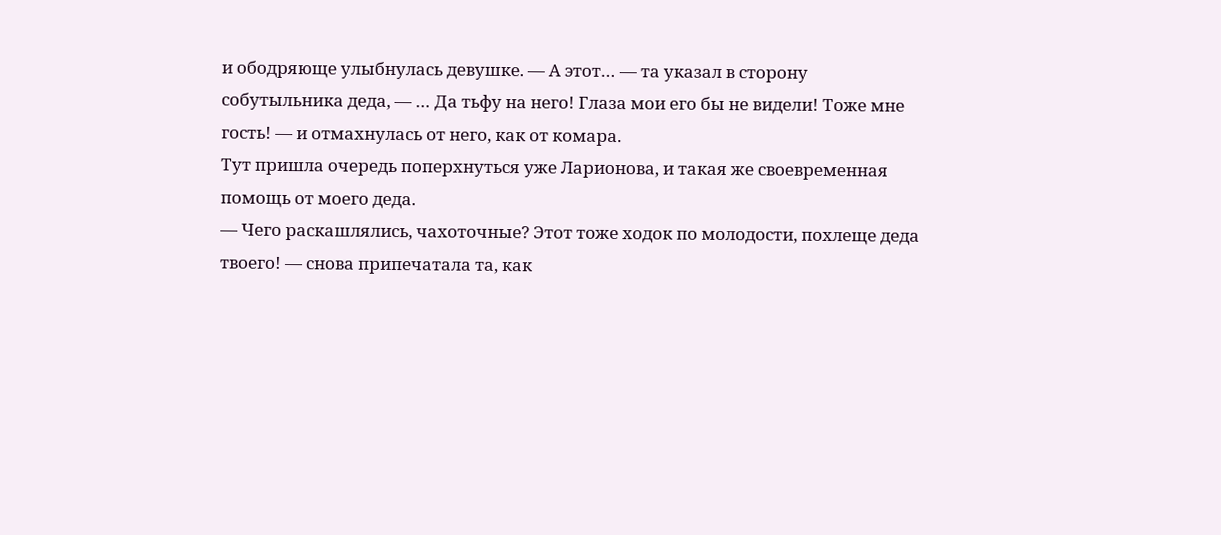и ободряюще улыбнулась девушке. — А этот… — та указал в сторону собутыльника деда, — … Да тьфу на него! Глаза мои его бы не видели! Тоже мне гость! — и отмахнулась от него, как от комара.
Тут пришла очередь поперхнуться уже Ларионова, и такая же своевременная помощь от моего деда.
— Чего раскашлялись, чахоточные? Этот тоже ходок по молодости, похлеще деда твоего! — снова припечатала та, как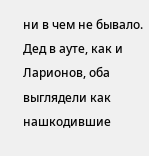ни в чем не бывало.
Дед в ауте, как и Ларионов, оба выглядели как нашкодившие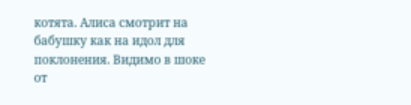котята. Алиса смотрит на бабушку как на идол для поклонения. Видимо в шоке от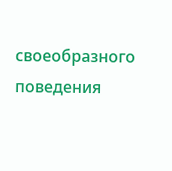своеобразного поведения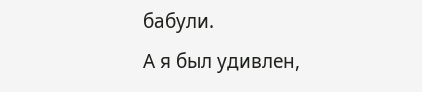бабули.
А я был удивлен,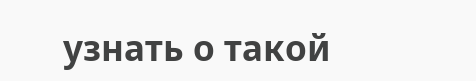узнать о такой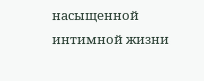насыщенной интимной жизни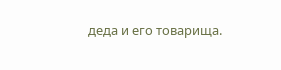деда и его товарища.